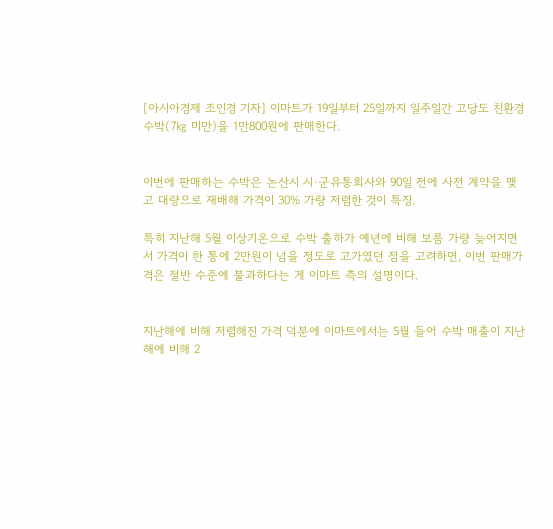[아시아경제 조인경 기자] 이마트가 19일부터 25일까지 일주일간 고당도 친환경 수박(7㎏ 미만)을 1만800원에 판매한다.


이번에 판매하는 수박은 논산시 시·군유통회사와 90일 전에 사전 계약을 맺고 대량으로 재배해 가격이 30% 가량 저렴한 것이 특징.

특히 지난해 5월 이상기온으로 수박 출하가 예년에 비해 보름 가량 늦어지면서 가격이 한 통에 2만원이 넘을 정도로 고가였던 점을 고려하면, 이번 판매가격은 절반 수준에 불과하다는 게 이마트 측의 설명이다.


지난해에 비해 저렴해진 가격 덕분에 이마트에서는 5월 들어 수박 매출이 지난해에 비해 2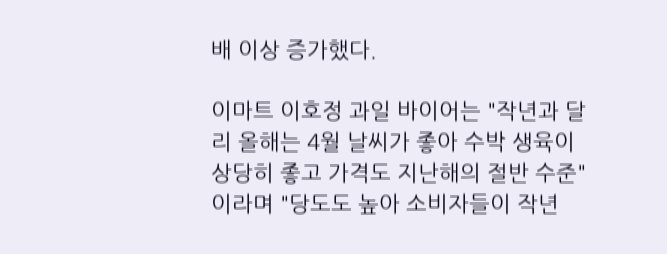배 이상 증가했다.

이마트 이호정 과일 바이어는 "작년과 달리 올해는 4월 날씨가 좋아 수박 생육이 상당히 좋고 가격도 지난해의 절반 수준"이라며 "당도도 높아 소비자들이 작년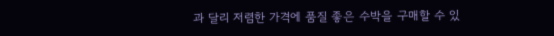과 달리 저렴한 가격에 품질 좋은 수박을 구매할 수 있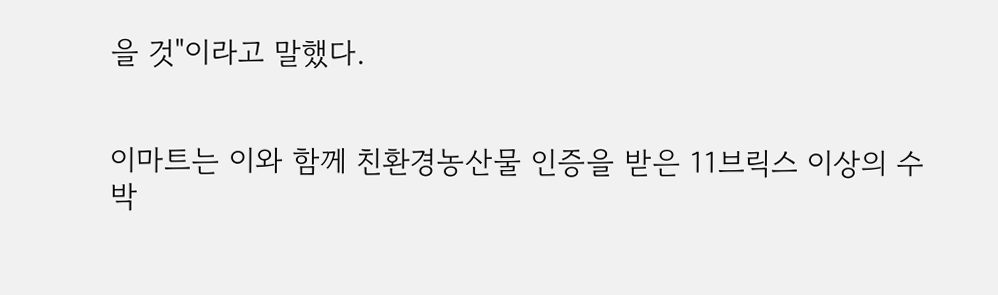을 것"이라고 말했다.


이마트는 이와 함께 친환경농산물 인증을 받은 11브릭스 이상의 수박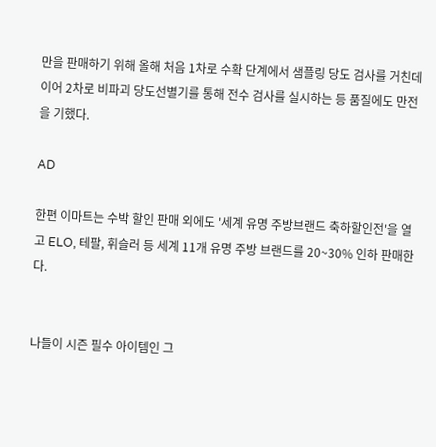만을 판매하기 위해 올해 처음 1차로 수확 단계에서 샘플링 당도 검사를 거친데 이어 2차로 비파괴 당도선별기를 통해 전수 검사를 실시하는 등 품질에도 만전을 기했다.

AD

한편 이마트는 수박 할인 판매 외에도 '세계 유명 주방브랜드 축하할인전'을 열고 ELO, 테팔, 휘슬러 등 세계 11개 유명 주방 브랜드를 20~30% 인하 판매한다.


나들이 시즌 필수 아이템인 그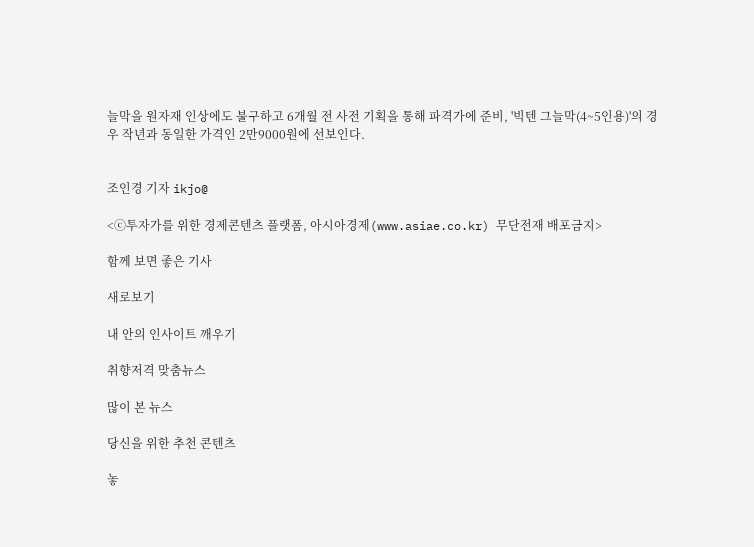늘막을 원자재 인상에도 불구하고 6개월 전 사전 기획을 통해 파격가에 준비, '빅텐 그늘막(4~5인용)'의 경우 작년과 동일한 가격인 2만9000원에 선보인다.


조인경 기자 ikjo@

<ⓒ투자가를 위한 경제콘텐츠 플랫폼, 아시아경제(www.asiae.co.kr) 무단전재 배포금지>

함께 보면 좋은 기사

새로보기

내 안의 인사이트 깨우기

취향저격 맞춤뉴스

많이 본 뉴스

당신을 위한 추천 콘텐츠

놓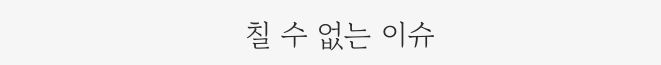칠 수 없는 이슈